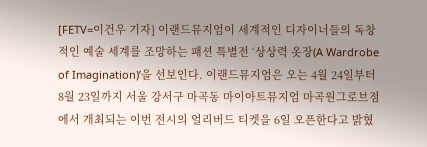[FETV=이건우 기자] 이랜드뮤지엄이 세계적인 디자이너들의 독창적인 예술 세계를 조망하는 패션 특별전 ‘상상력 옷장(A Wardrobe of Imagination)’을 선보인다. 이랜드뮤지엄은 오는 4월 24일부터 8월 23일까지 서울 강서구 마곡동 마이아트뮤지엄 마곡원그로브점에서 개최되는 이번 전시의 얼리버드 티켓을 6일 오픈한다고 밝혔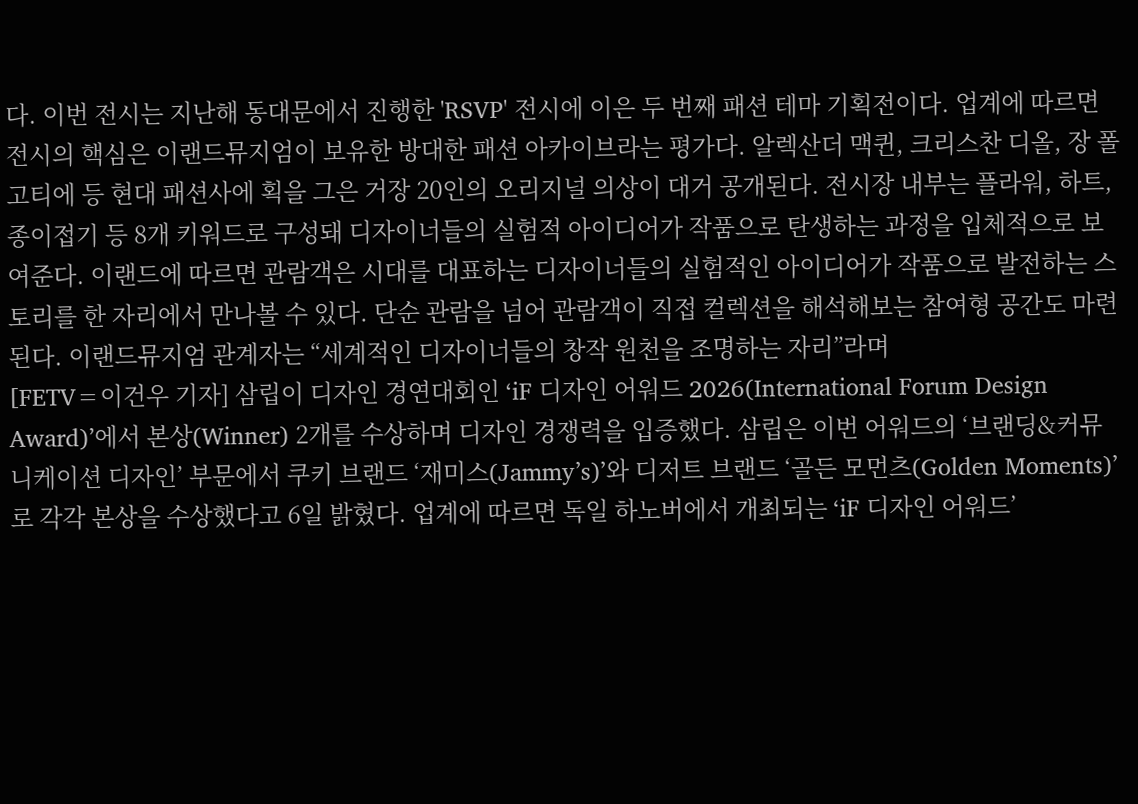다. 이번 전시는 지난해 동대문에서 진행한 'RSVP' 전시에 이은 두 번째 패션 테마 기획전이다. 업계에 따르면 전시의 핵심은 이랜드뮤지엄이 보유한 방대한 패션 아카이브라는 평가다. 알렉산더 맥퀸, 크리스찬 디올, 장 폴 고티에 등 현대 패션사에 획을 그은 거장 20인의 오리지널 의상이 대거 공개된다. 전시장 내부는 플라워, 하트, 종이접기 등 8개 키워드로 구성돼 디자이너들의 실험적 아이디어가 작품으로 탄생하는 과정을 입체적으로 보여준다. 이랜드에 따르면 관람객은 시대를 대표하는 디자이너들의 실험적인 아이디어가 작품으로 발전하는 스토리를 한 자리에서 만나볼 수 있다. 단순 관람을 넘어 관람객이 직접 컬렉션을 해석해보는 참여형 공간도 마련된다. 이랜드뮤지엄 관계자는 “세계적인 디자이너들의 창작 원천을 조명하는 자리”라며
[FETV=이건우 기자] 삼립이 디자인 경연대회인 ‘iF 디자인 어워드 2026(International Forum Design Award)’에서 본상(Winner) 2개를 수상하며 디자인 경쟁력을 입증했다. 삼립은 이번 어워드의 ‘브랜딩&커뮤니케이션 디자인’ 부문에서 쿠키 브랜드 ‘재미스(Jammy’s)’와 디저트 브랜드 ‘골든 모먼츠(Golden Moments)’로 각각 본상을 수상했다고 6일 밝혔다. 업계에 따르면 독일 하노버에서 개최되는 ‘iF 디자인 어워드’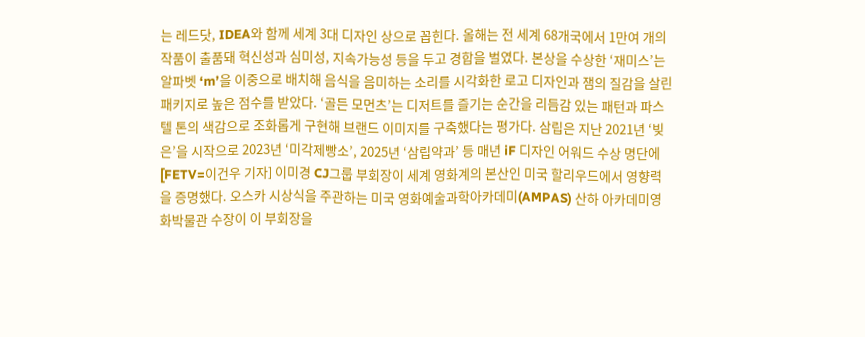는 레드닷, IDEA와 함께 세계 3대 디자인 상으로 꼽힌다. 올해는 전 세계 68개국에서 1만여 개의 작품이 출품돼 혁신성과 심미성, 지속가능성 등을 두고 경합을 벌였다. 본상을 수상한 ‘재미스’는 알파벳 ‘m’을 이중으로 배치해 음식을 음미하는 소리를 시각화한 로고 디자인과 잼의 질감을 살린 패키지로 높은 점수를 받았다. ‘골든 모먼츠’는 디저트를 즐기는 순간을 리듬감 있는 패턴과 파스텔 톤의 색감으로 조화롭게 구현해 브랜드 이미지를 구축했다는 평가다. 삼립은 지난 2021년 ‘빚은’을 시작으로 2023년 ‘미각제빵소’, 2025년 ‘삼립약과’ 등 매년 iF 디자인 어워드 수상 명단에
[FETV=이건우 기자] 이미경 CJ그룹 부회장이 세계 영화계의 본산인 미국 할리우드에서 영향력을 증명했다. 오스카 시상식을 주관하는 미국 영화예술과학아카데미(AMPAS) 산하 아카데미영화박물관 수장이 이 부회장을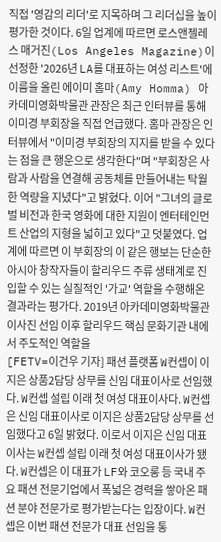직접 '영감의 리더'로 지목하며 그 리더십을 높이 평가한 것이다. 6일 업계에 따르면 로스앤젤레스 매거진(Los Angeles Magazine)이 선정한 '2026년 LA를 대표하는 여성 리스트'에 이름을 올린 에이미 홈마(Amy Homma) 아카데미영화박물관 관장은 최근 인터뷰를 통해 이미경 부회장을 직접 언급했다. 홈마 관장은 인터뷰에서 "이미경 부회장의 지지를 받을 수 있다는 점을 큰 행운으로 생각한다"며 "부회장은 사람과 사람을 연결해 공동체를 만들어내는 탁월한 역량을 지녔다"고 밝혔다. 이어 "그녀의 글로벌 비전과 한국 영화에 대한 지원이 엔터테인먼트 산업의 지형을 넓히고 있다"고 덧붙였다. 업계에 따르면 이 부회장의 이 같은 행보는 단순한 아시아 창작자들이 할리우드 주류 생태계로 진입할 수 있는 실질적인 '가교' 역할을 수행해온 결과라는 평가다. 2019년 아카데미영화박물관 이사진 선임 이후 할리우드 핵심 문화기관 내에서 주도적인 역할을
[FETV=이건우 기자] 패션 플랫폼 W컨셉이 이지은 상품2담당 상무를 신임 대표이사로 선임했다. W컨셉 설립 이래 첫 여성 대표이사다. W컨셉은 신임 대표이사로 이지은 상품2담당 상무를 선임했다고 6일 밝혔다. 이로서 이지은 신임 대표이사는 W컨셉 설립 이래 첫 여성 대표이사가 됐다. W컨셉은 이 대표가 LF와 코오롱 등 국내 주요 패션 전문기업에서 폭넓은 경력을 쌓아온 패션 분야 전문가로 평가받는다는 입장이다. W컨셉은 이번 패션 전문가 대표 선임을 통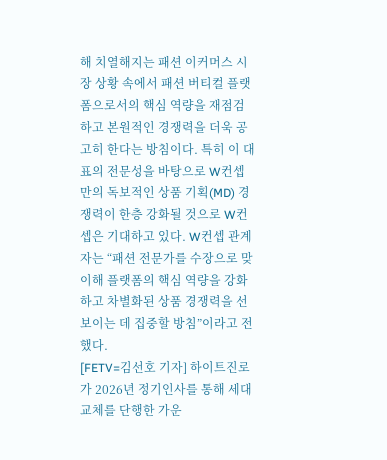해 치열해지는 패션 이커머스 시장 상황 속에서 패션 버티컬 플랫폼으로서의 핵심 역량을 재점검하고 본원적인 경쟁력을 더욱 공고히 한다는 방침이다. 특히 이 대표의 전문성을 바탕으로 W컨셉만의 독보적인 상품 기획(MD) 경쟁력이 한층 강화될 것으로 W컨셉은 기대하고 있다. W컨셉 관계자는 “패션 전문가를 수장으로 맞이해 플랫폼의 핵심 역량을 강화하고 차별화된 상품 경쟁력을 선보이는 데 집중할 방침”이라고 전했다.
[FETV=김선호 기자] 하이트진로가 2026년 정기인사를 통해 세대교체를 단행한 가운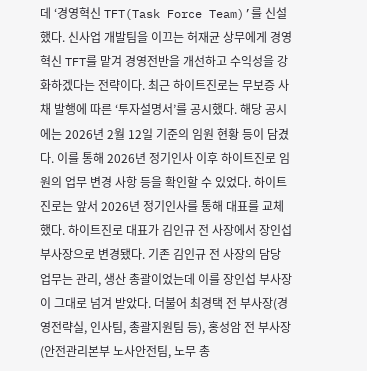데 ‘경영혁신 TFT(Task Force Team)’를 신설했다. 신사업 개발팀을 이끄는 허재균 상무에게 경영혁신 TFT를 맡겨 경영전반을 개선하고 수익성을 강화하겠다는 전략이다. 최근 하이트진로는 무보증 사채 발행에 따른 ‘투자설명서’를 공시했다. 해당 공시에는 2026년 2월 12일 기준의 임원 현황 등이 담겼다. 이를 통해 2026년 정기인사 이후 하이트진로 임원의 업무 변경 사항 등을 확인할 수 있었다. 하이트진로는 앞서 2026년 정기인사를 통해 대표를 교체했다. 하이트진로 대표가 김인규 전 사장에서 장인섭 부사장으로 변경됐다. 기존 김인규 전 사장의 담당 업무는 관리, 생산 총괄이었는데 이를 장인섭 부사장이 그대로 넘겨 받았다. 더불어 최경택 전 부사장(경영전략실, 인사팀, 총괄지원팀 등), 홍성암 전 부사장(안전관리본부 노사안전팀, 노무 총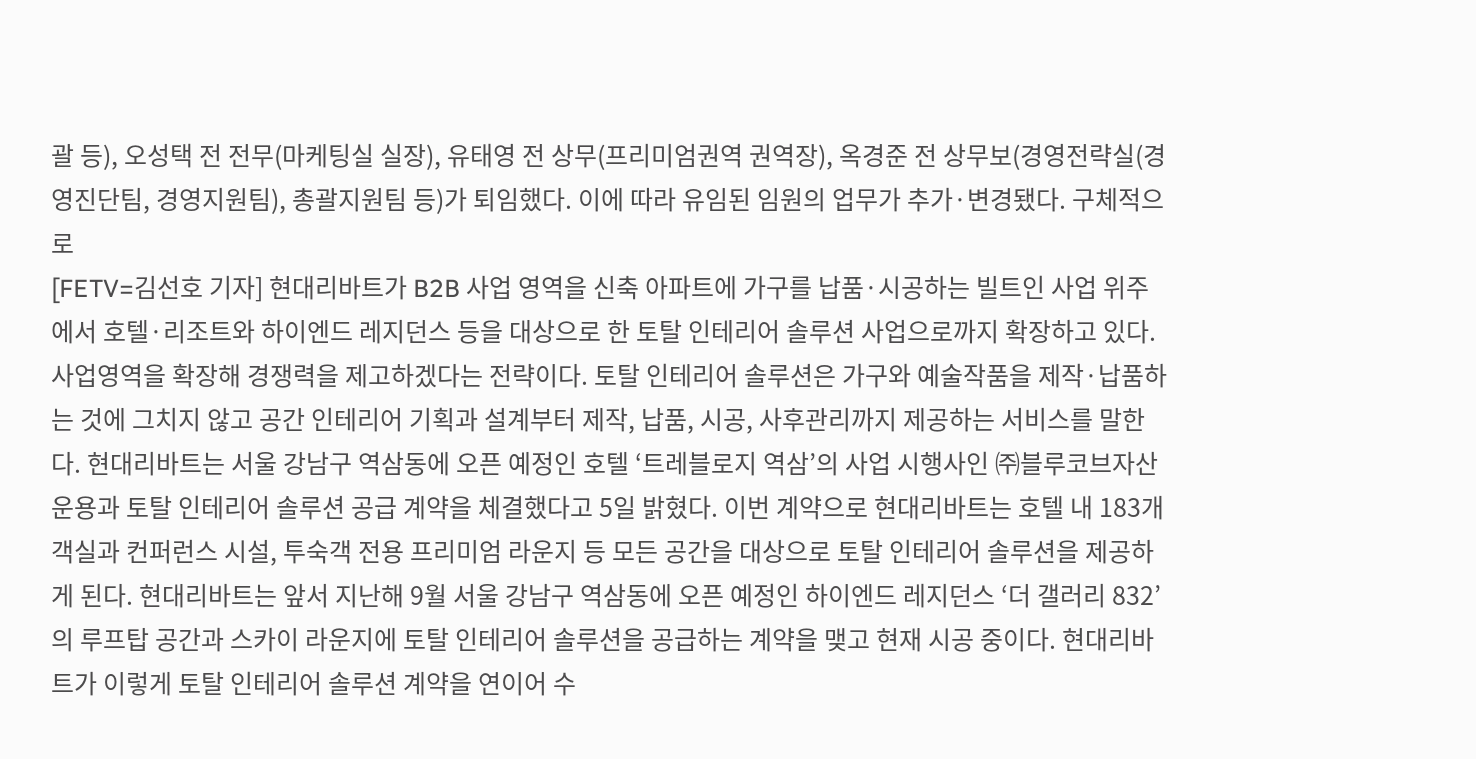괄 등), 오성택 전 전무(마케팅실 실장), 유태영 전 상무(프리미엄권역 권역장), 옥경준 전 상무보(경영전략실(경영진단팀, 경영지원팀), 총괄지원팀 등)가 퇴임했다. 이에 따라 유임된 임원의 업무가 추가·변경됐다. 구체적으로
[FETV=김선호 기자] 현대리바트가 B2B 사업 영역을 신축 아파트에 가구를 납품·시공하는 빌트인 사업 위주에서 호텔·리조트와 하이엔드 레지던스 등을 대상으로 한 토탈 인테리어 솔루션 사업으로까지 확장하고 있다. 사업영역을 확장해 경쟁력을 제고하겠다는 전략이다. 토탈 인테리어 솔루션은 가구와 예술작품을 제작·납품하는 것에 그치지 않고 공간 인테리어 기획과 설계부터 제작, 납품, 시공, 사후관리까지 제공하는 서비스를 말한다. 현대리바트는 서울 강남구 역삼동에 오픈 예정인 호텔 ‘트레블로지 역삼’의 사업 시행사인 ㈜블루코브자산운용과 토탈 인테리어 솔루션 공급 계약을 체결했다고 5일 밝혔다. 이번 계약으로 현대리바트는 호텔 내 183개 객실과 컨퍼런스 시설, 투숙객 전용 프리미엄 라운지 등 모든 공간을 대상으로 토탈 인테리어 솔루션을 제공하게 된다. 현대리바트는 앞서 지난해 9월 서울 강남구 역삼동에 오픈 예정인 하이엔드 레지던스 ‘더 갤러리 832’의 루프탑 공간과 스카이 라운지에 토탈 인테리어 솔루션을 공급하는 계약을 맺고 현재 시공 중이다. 현대리바트가 이렇게 토탈 인테리어 솔루션 계약을 연이어 수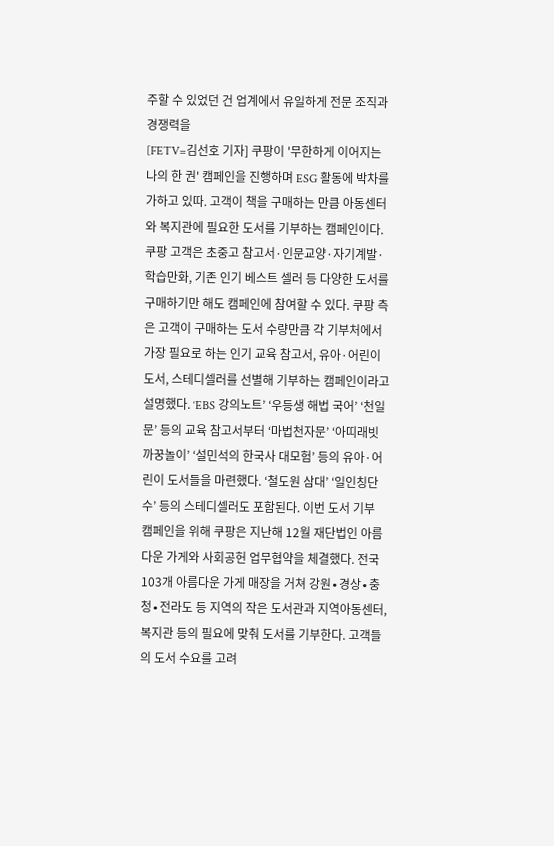주할 수 있었던 건 업계에서 유일하게 전문 조직과 경쟁력을
[FETV=김선호 기자] 쿠팡이 '무한하게 이어지는 나의 한 권' 캠페인을 진행하며 ESG 활동에 박차를 가하고 있따. 고객이 책을 구매하는 만큼 아동센터와 복지관에 필요한 도서를 기부하는 캠페인이다. 쿠팡 고객은 초중고 참고서·인문교양·자기계발·학습만화, 기존 인기 베스트 셀러 등 다양한 도서를 구매하기만 해도 캠페인에 참여할 수 있다. 쿠팡 측은 고객이 구매하는 도서 수량만큼 각 기부처에서 가장 필요로 하는 인기 교육 참고서, 유아·어린이 도서, 스테디셀러를 선별해 기부하는 캠페인이라고 설명했다. ‘EBS 강의노트’ ‘우등생 해법 국어’ ‘천일문’ 등의 교육 참고서부터 ‘마법천자문’ ‘아띠래빗 까꿍놀이’ ‘설민석의 한국사 대모험’ 등의 유아·어린이 도서들을 마련했다. ‘철도원 삼대’ ‘일인칭단수’ 등의 스테디셀러도 포함된다. 이번 도서 기부 캠페인을 위해 쿠팡은 지난해 12월 재단법인 아름다운 가게와 사회공헌 업무협약을 체결했다. 전국 103개 아름다운 가게 매장을 거쳐 강원∙경상∙충청∙전라도 등 지역의 작은 도서관과 지역아동센터, 복지관 등의 필요에 맞춰 도서를 기부한다. 고객들의 도서 수요를 고려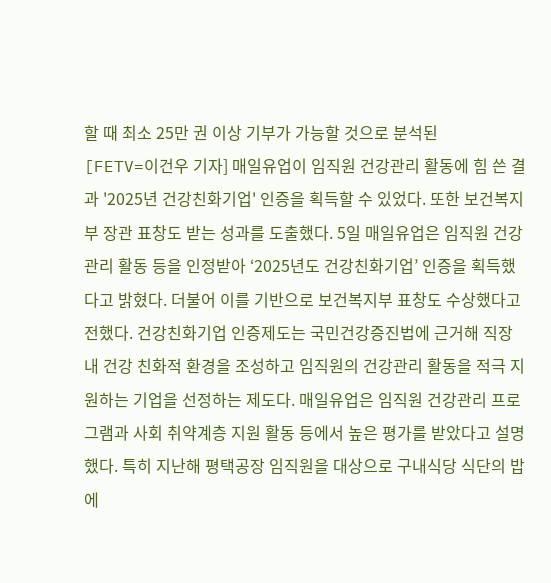할 때 최소 25만 권 이상 기부가 가능할 것으로 분석된
[FETV=이건우 기자] 매일유업이 임직원 건강관리 활동에 힘 쓴 결과 '2025년 건강친화기업' 인증을 획득할 수 있었다. 또한 보건복지부 장관 표창도 받는 성과를 도출했다. 5일 매일유업은 임직원 건강관리 활동 등을 인정받아 ‘2025년도 건강친화기업’ 인증을 획득했다고 밝혔다. 더불어 이를 기반으로 보건복지부 표창도 수상했다고 전했다. 건강친화기업 인증제도는 국민건강증진법에 근거해 직장 내 건강 친화적 환경을 조성하고 임직원의 건강관리 활동을 적극 지원하는 기업을 선정하는 제도다. 매일유업은 임직원 건강관리 프로그램과 사회 취약계층 지원 활동 등에서 높은 평가를 받았다고 설명했다. 특히 지난해 평택공장 임직원을 대상으로 구내식당 식단의 밥에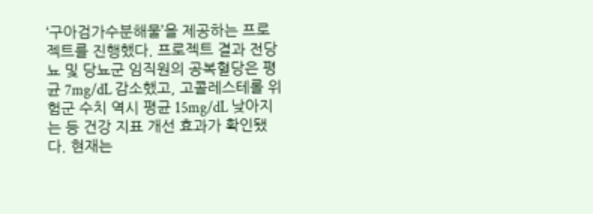‘구아검가수분해물’을 제공하는 프로젝트를 진행했다. 프로젝트 결과 전당뇨 및 당뇨군 임직원의 공복혈당은 평균 7mg/dL 감소했고, 고콜레스테롤 위험군 수치 역시 평균 15mg/dL 낮아지는 등 건강 지표 개선 효과가 확인됐다. 현재는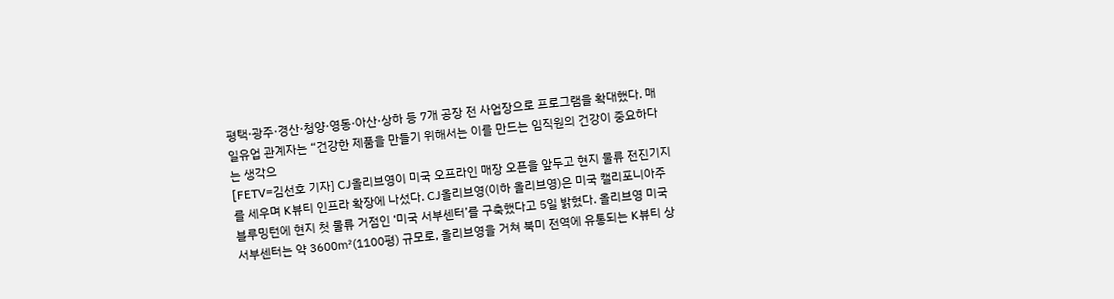평택·광주·경산·청양·영동·아산·상하 등 7개 공장 전 사업장으로 프로그램을 확대했다. 매일유업 관계자는 “건강한 제품을 만들기 위해서는 이를 만드는 임직원의 건강이 중요하다는 생각으
[FETV=김선호 기자] CJ올리브영이 미국 오프라인 매장 오픈을 앞두고 현지 물류 전진기지를 세우며 K뷰티 인프라 확장에 나섰다. CJ올리브영(이하 올리브영)은 미국 캘리포니아주 블루밍턴에 현지 첫 물류 거점인 ‘미국 서부센터’를 구축했다고 5일 밝혔다. 올리브영 미국 서부센터는 약 3600㎡(1100평) 규모로, 올리브영을 거쳐 북미 전역에 유통되는 K뷰티 상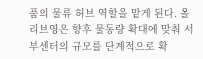품의 물류 허브 역할을 맡게 된다. 올리브영은 향후 물동량 확대에 맞춰 서부센터의 규모를 단계적으로 확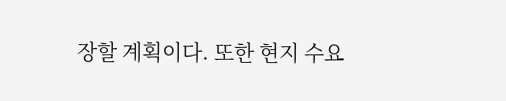장할 계획이다. 또한 현지 수요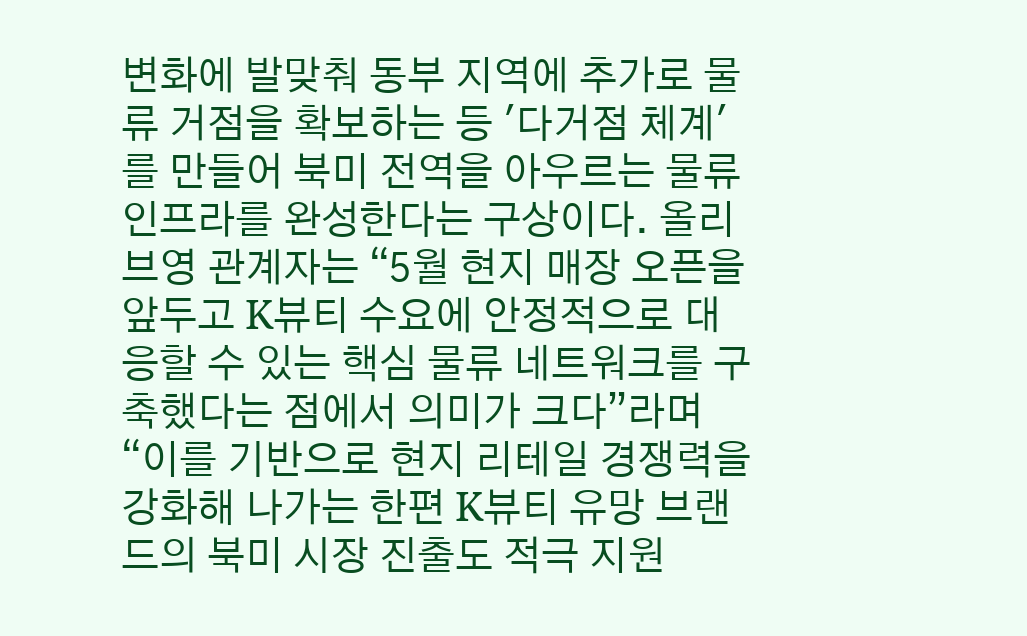변화에 발맞춰 동부 지역에 추가로 물류 거점을 확보하는 등 '다거점 체계'를 만들어 북미 전역을 아우르는 물류 인프라를 완성한다는 구상이다. 올리브영 관계자는 “5월 현지 매장 오픈을 앞두고 K뷰티 수요에 안정적으로 대응할 수 있는 핵심 물류 네트워크를 구축했다는 점에서 의미가 크다”라며 “이를 기반으로 현지 리테일 경쟁력을 강화해 나가는 한편 K뷰티 유망 브랜드의 북미 시장 진출도 적극 지원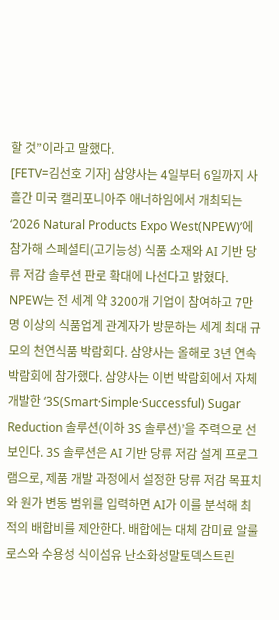할 것”이라고 말했다.
[FETV=김선호 기자] 삼양사는 4일부터 6일까지 사흘간 미국 캘리포니아주 애너하임에서 개최되는 ‘2026 Natural Products Expo West(NPEW)’에 참가해 스페셜티(고기능성) 식품 소재와 AI 기반 당류 저감 솔루션 판로 확대에 나선다고 밝혔다. NPEW는 전 세계 약 3200개 기업이 참여하고 7만 명 이상의 식품업계 관계자가 방문하는 세계 최대 규모의 천연식품 박람회다. 삼양사는 올해로 3년 연속 박람회에 참가했다. 삼양사는 이번 박람회에서 자체 개발한 ‘3S(Smart·Simple·Successful) Sugar Reduction 솔루션(이하 3S 솔루션)’을 주력으로 선보인다. 3S 솔루션은 AI 기반 당류 저감 설계 프로그램으로, 제품 개발 과정에서 설정한 당류 저감 목표치와 원가 변동 범위를 입력하면 AI가 이를 분석해 최적의 배합비를 제안한다. 배합에는 대체 감미료 알룰로스와 수용성 식이섬유 난소화성말토덱스트린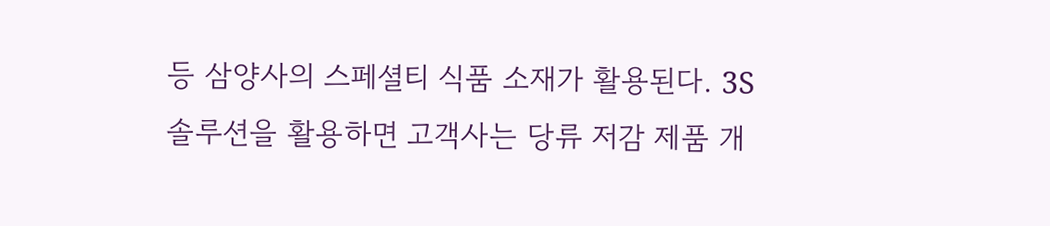등 삼양사의 스페셜티 식품 소재가 활용된다. 3S 솔루션을 활용하면 고객사는 당류 저감 제품 개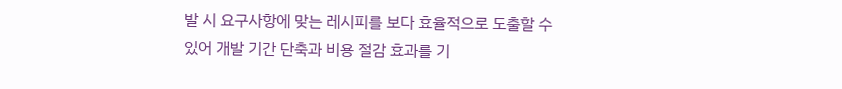발 시 요구사항에 맞는 레시피를 보다 효율적으로 도출할 수 있어 개발 기간 단축과 비용 절감 효과를 기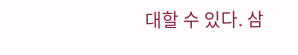대할 수 있다. 삼